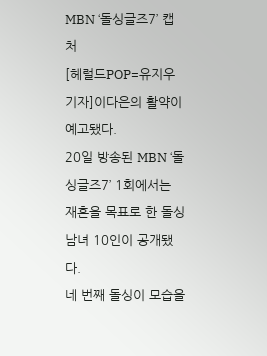MBN ‘돌싱글즈7’ 캡처
[헤럴드POP=유지우기자]이다은의 활약이 예고됐다.
20일 방송된 MBN ‘돌싱글즈7’ 1회에서는 재혼을 목표로 한 돌싱남녀 10인이 공개됐다.
네 번째 돌싱이 모습을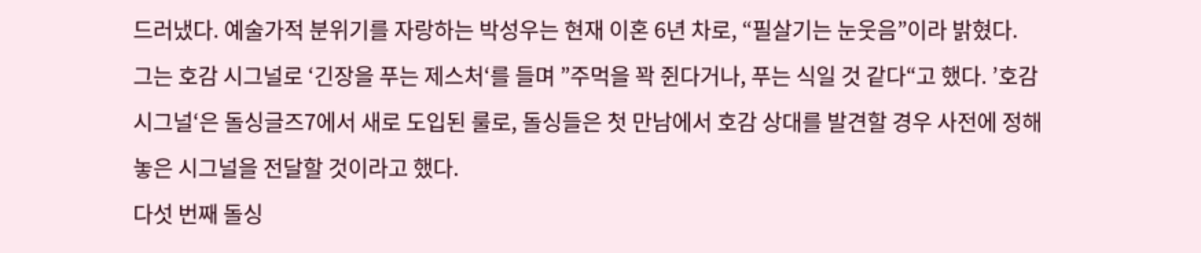드러냈다. 예술가적 분위기를 자랑하는 박성우는 현재 이혼 6년 차로, “필살기는 눈웃음”이라 밝혔다.
그는 호감 시그널로 ‘긴장을 푸는 제스처‘를 들며 ”주먹을 꽉 쥔다거나, 푸는 식일 것 같다“고 했다. ’호감 시그널‘은 돌싱글즈7에서 새로 도입된 룰로, 돌싱들은 첫 만남에서 호감 상대를 발견할 경우 사전에 정해 놓은 시그널을 전달할 것이라고 했다.
다섯 번째 돌싱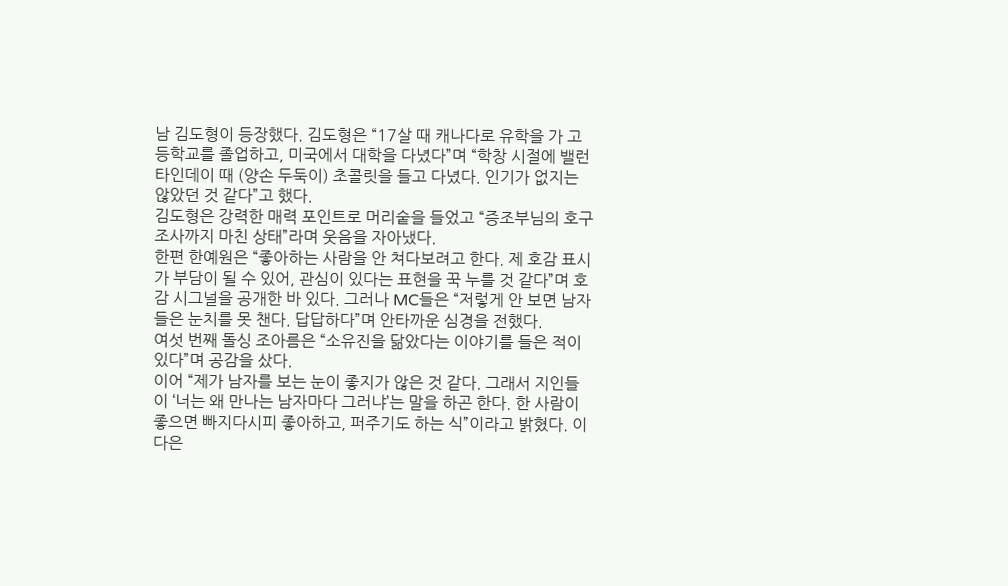남 김도형이 등장했다. 김도형은 “17살 때 캐나다로 유학을 가 고등학교를 졸업하고, 미국에서 대학을 다녔다”며 “학창 시절에 밸런타인데이 때 (양손 두둑이) 초콜릿을 들고 다녔다. 인기가 없지는 않았던 것 같다”고 했다.
김도형은 강력한 매력 포인트로 머리숱을 들었고 “증조부님의 호구조사까지 마친 상태”라며 웃음을 자아냈다.
한편 한예원은 “좋아하는 사람을 안 쳐다보려고 한다. 제 호감 표시가 부담이 될 수 있어, 관심이 있다는 표현을 꾹 누를 것 같다”며 호감 시그널을 공개한 바 있다. 그러나 MC들은 “저렇게 안 보면 남자들은 눈치를 못 챈다. 답답하다”며 안타까운 심경을 전했다.
여섯 번째 돌싱 조아름은 “소유진을 닮았다는 이야기를 들은 적이 있다”며 공감을 샀다.
이어 “제가 남자를 보는 눈이 좋지가 않은 것 같다. 그래서 지인들이 ‘너는 왜 만나는 남자마다 그러냐’는 말을 하곤 한다. 한 사람이 좋으면 빠지다시피 좋아하고, 퍼주기도 하는 식”이라고 밝혔다. 이다은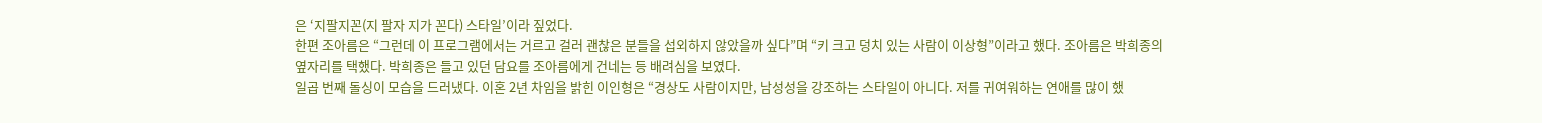은 ‘지팔지꼰(지 팔자 지가 꼰다) 스타일’이라 짚었다.
한편 조아름은 “그런데 이 프로그램에서는 거르고 걸러 괜찮은 분들을 섭외하지 않았을까 싶다”며 “키 크고 덩치 있는 사람이 이상형”이라고 했다. 조아름은 박희종의 옆자리를 택했다. 박희종은 들고 있던 담요를 조아름에게 건네는 등 배려심을 보였다.
일곱 번째 돌싱이 모습을 드러냈다. 이혼 2년 차임을 밝힌 이인형은 “경상도 사람이지만, 남성성을 강조하는 스타일이 아니다. 저를 귀여워하는 연애를 많이 했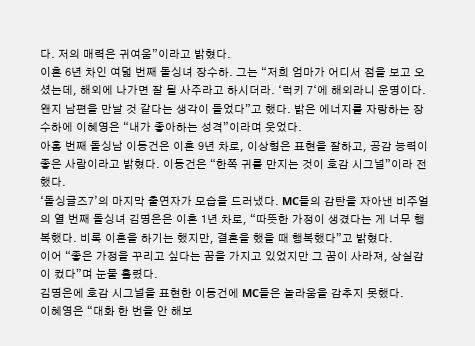다. 저의 매력은 귀여움”이라고 밝혔다.
이혼 6년 차인 여덟 번째 돌싱녀 장수하. 그는 “저희 엄마가 어디서 점을 보고 오셨는데, 해외에 나가면 잘 될 사주라고 하시더라. ‘럭키 7‘에 해외라니 운명이다. 왠지 남편을 만날 것 같다는 생각이 들었다”고 했다. 밝은 에너지를 자랑하는 장수하에 이혜영은 “내가 좋아하는 성격”이라며 웃었다.
아홉 번째 돌싱남 이동건은 이혼 9년 차로, 이상형은 표현을 잘하고, 공감 능력이 좋은 사람이라고 밝혔다. 이동건은 “한쪽 귀를 만지는 것이 호감 시그널”이라 전했다.
‘돌싱글즈7’의 마지막 출연자가 모습을 드러냈다. MC들의 감탄을 자아낸 비주얼의 열 번째 돌싱녀 김명은은 이혼 1년 차로, “따뜻한 가정이 생겼다는 게 너무 행복했다. 비록 이혼을 하기는 했지만, 결혼을 했을 때 행복했다”고 밝혔다.
이어 “좋은 가정을 꾸리고 싶다는 꿈을 가지고 있었지만 그 꿈이 사라져, 상실감이 컸다”며 눈물 흘렸다.
김명은에 호감 시그널을 표현한 이동건에 MC들은 놀라움을 감추지 못했다.
이혜영은 “대화 한 번을 안 해보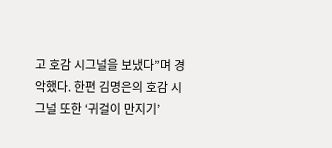고 호감 시그널을 보냈다”며 경악했다. 한편 김명은의 호감 시그널 또한 ‘귀걸이 만지기’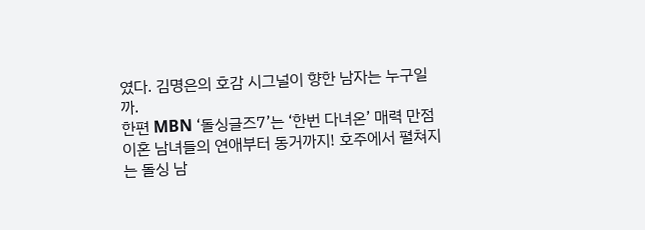였다. 김명은의 호감 시그널이 향한 남자는 누구일까.
한편 MBN ‘돌싱글즈7’는 ‘한번 다녀온’ 매력 만점 이혼 남녀들의 연애부터 동거까지! 호주에서 펼쳐지는 돌싱 남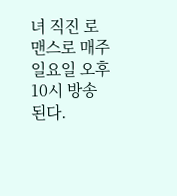녀 직진 로맨스로 매주 일요일 오후 10시 방송된다.